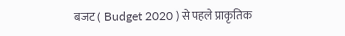बजट ( Budget 2020 ) से पहले प्राकृतिक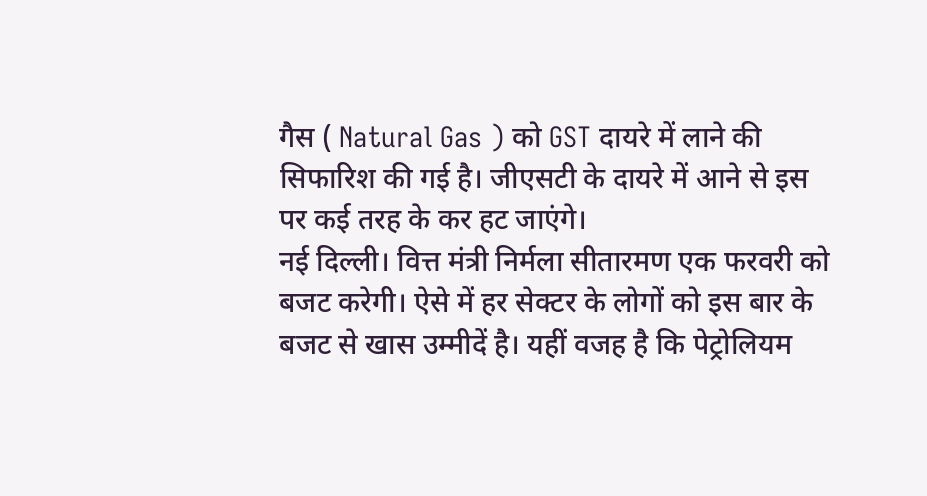गैस ( Natural Gas ) को GST दायरे में लाने की सिफारिश की गई है। जीएसटी के दायरे में आने से इस पर कई तरह के कर हट जाएंगे।
नई दिल्ली। वित्त मंत्री निर्मला सीतारमण एक फरवरी को बजट करेगी। ऐसे में हर सेक्टर के लोगों को इस बार के बजट से खास उम्मीदें है। यहीं वजह है कि पेट्रोलियम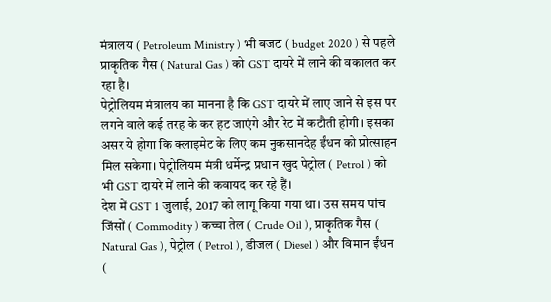मंत्रालय ( Petroleum Ministry ) भी बजट ( budget 2020 ) से पहले प्राकृतिक गैस ( Natural Gas ) को GST दायरे में लाने की वकालत कर रहा है।
पेट्रोलियम मंत्रालय का मानना है कि GST दायरे में लाए जाने से इस पर लगने वाले कई तरह के कर हट जाएंगे और रेट में कटौती होगी। इसका असर ये होगा कि क्लाइमेट के लिए कम नुकसानदेह ईंधन को प्रोत्साहन मिल सकेगा। पेट्रोलियम मंत्री धर्मेन्द्र प्रधान खुद पेट्रोल ( Petrol ) को भी GST दायरे में लाने की कवायद कर रहे हैं।
देश में GST 1 जुलाई, 2017 को लागू किया गया था। उस समय पांच जिंसों ( Commodity ) कच्चा तेल ( Crude Oil ), प्राकृतिक गैस ( Natural Gas ), पेट्रोल ( Petrol ), डीजल ( Diesel ) और विमान ईंधन (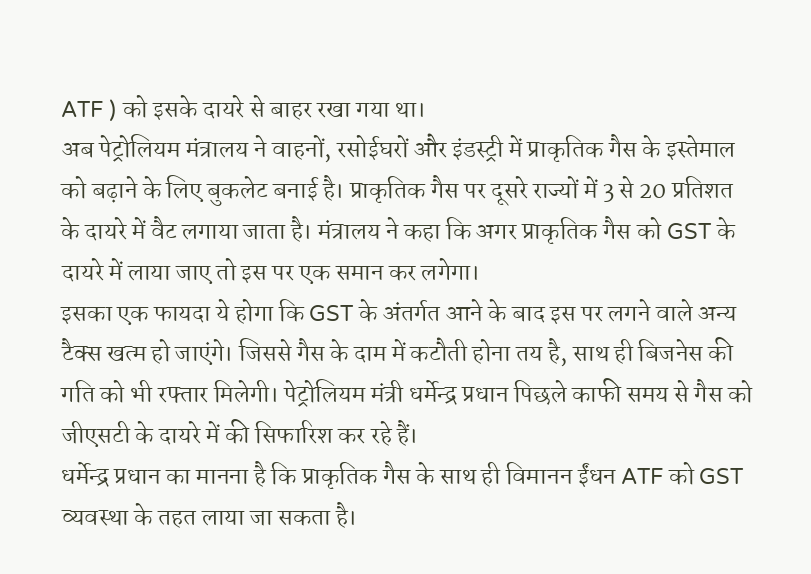ATF ) को इसके दायरे से बाहर रखा गया था।
अब पेट्रोलियम मंत्रालय ने वाहनों, रसोईघरों और इंडस्ट्री में प्राकृतिक गैस के इस्तेमाल को बढ़ाने के लिए बुकलेट बनाई है। प्राकृतिक गैस पर दूसरे राज्यों में 3 से 20 प्रतिशत के दायरे में वैट लगाया जाता है। मंत्रालय ने कहा कि अगर प्राकृतिक गैस को GST के दायरे में लाया जाए तो इस पर एक समान कर लगेगा।
इसका एक फायदा ये होगा कि GST के अंतर्गत आने के बाद इस पर लगने वाले अन्य टैक्स खत्म हो जाएंगे। जिससे गैस के दाम में कटौती होना तय है, साथ ही बिजनेस की गति को भी रफ्तार मिलेगी। पेट्रोलियम मंत्री धर्मेन्द्र प्रधान पिछले काफी समय से गैस को जीएसटी के दायरे में की सिफारिश कर रहे हैं।
धर्मेन्द्र प्रधान का मानना है कि प्राकृतिक गैस के साथ ही विमानन ईंधन ATF को GST व्यवस्था के तहत लाया जा सकता है।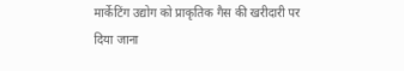मार्केटिंग उद्योग को प्राकृतिक गैस की खरीदारी पर दिया जाना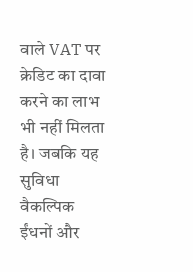वाले VAT पर क्रेडिट का दावा करने का लाभ भी नहीं मिलता है। जबकि यह सुविधा वैकल्पिक ईंधनों और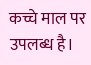कच्चे माल पर उपलब्ध है।